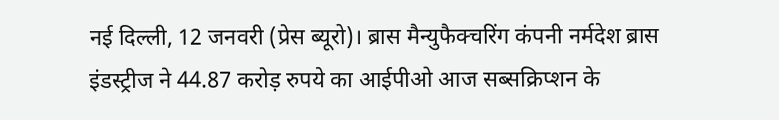नई दिल्ली, 12 जनवरी (प्रेस ब्यूरो)। ब्रास मैन्युफैक्चरिंग कंपनी नर्मदेश ब्रास इंडस्ट्रीज ने 44.87 करोड़ रुपये का आईपीओ आज सब्सक्रिप्शन के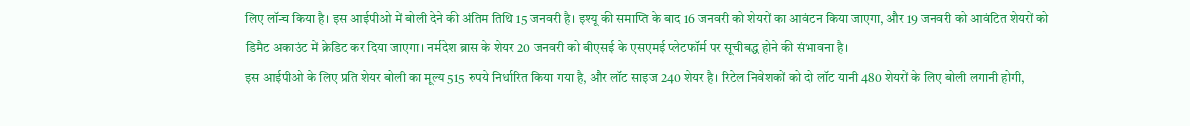लिए लॉन्च किया है। इस आईपीओ में बोली देने की अंतिम तिथि 15 जनवरी है। इश्यू की समाप्ति के बाद 16 जनवरी को शेयरों का आवंटन किया जाएगा, और 19 जनवरी को आवंटित शेयरों को डिमैट अकाउंट में क्रेडिट कर दिया जाएगा। नर्मदेश ब्रास के शेयर 20 जनवरी को बीएसई के एसएमई प्लेटफॉर्म पर सूचीबद्ध होने की संभावना है।
इस आईपीओ के लिए प्रति शेयर बोली का मूल्य 515 रुपये निर्धारित किया गया है, और लॉट साइज 240 शेयर है। रिटेल निवेशकों को दो लॉट यानी 480 शेयरों के लिए बोली लगानी होगी,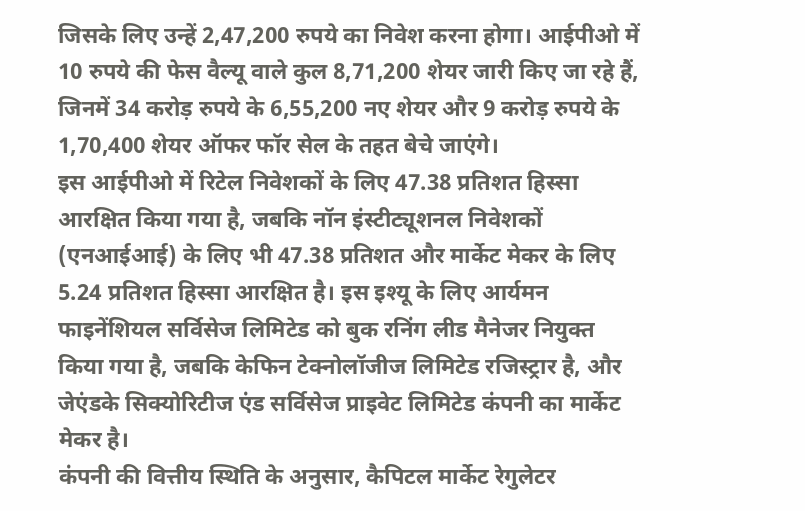जिसके लिए उन्हें 2,47,200 रुपये का निवेश करना होगा। आईपीओ में 10 रुपये की फेस वैल्यू वाले कुल 8,71,200 शेयर जारी किए जा रहे हैं, जिनमें 34 करोड़ रुपये के 6,55,200 नए शेयर और 9 करोड़ रुपये के 1,70,400 शेयर ऑफर फॉर सेल के तहत बेचे जाएंगे।
इस आईपीओ में रिटेल निवेशकों के लिए 47.38 प्रतिशत हिस्सा आरक्षित किया गया है, जबकि नॉन इंस्टीट्यूशनल निवेशकों (एनआईआई) के लिए भी 47.38 प्रतिशत और मार्केट मेकर के लिए 5.24 प्रतिशत हिस्सा आरक्षित है। इस इश्यू के लिए आर्यमन फाइनेंशियल सर्विसेज लिमिटेड को बुक रनिंग लीड मैनेजर नियुक्त किया गया है, जबकि केफिन टेक्नोलॉजीज लिमिटेड रजिस्ट्रार है, और जेएंडके सिक्योरिटीज एंड सर्विसेज प्राइवेट लिमिटेड कंपनी का मार्केट मेकर है।
कंपनी की वित्तीय स्थिति के अनुसार, कैपिटल मार्केट रेगुलेटर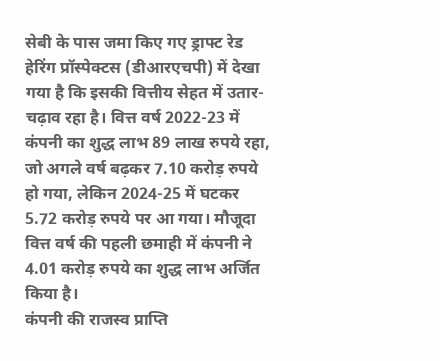सेबी के पास जमा किए गए ड्राफ्ट रेड हेरिंग प्रॉस्पेक्टस (डीआरएचपी) में देखा गया है कि इसकी वित्तीय सेहत में उतार-चढ़ाव रहा है। वित्त वर्ष 2022-23 में कंपनी का शुद्ध लाभ 89 लाख रुपये रहा, जो अगले वर्ष बढ़कर 7.10 करोड़ रुपये हो गया, लेकिन 2024-25 में घटकर 5.72 करोड़ रुपये पर आ गया। मौजूदा वित्त वर्ष की पहली छमाही में कंपनी ने 4.01 करोड़ रुपये का शुद्ध लाभ अर्जित किया है।
कंपनी की राजस्व प्राप्ति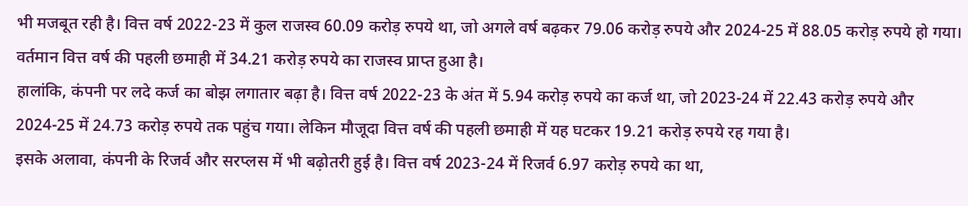भी मजबूत रही है। वित्त वर्ष 2022-23 में कुल राजस्व 60.09 करोड़ रुपये था, जो अगले वर्ष बढ़कर 79.06 करोड़ रुपये और 2024-25 में 88.05 करोड़ रुपये हो गया। वर्तमान वित्त वर्ष की पहली छमाही में 34.21 करोड़ रुपये का राजस्व प्राप्त हुआ है।
हालांकि, कंपनी पर लदे कर्ज का बोझ लगातार बढ़ा है। वित्त वर्ष 2022-23 के अंत में 5.94 करोड़ रुपये का कर्ज था, जो 2023-24 में 22.43 करोड़ रुपये और 2024-25 में 24.73 करोड़ रुपये तक पहुंच गया। लेकिन मौजूदा वित्त वर्ष की पहली छमाही में यह घटकर 19.21 करोड़ रुपये रह गया है।
इसके अलावा, कंपनी के रिजर्व और सरप्लस में भी बढ़ोतरी हुई है। वित्त वर्ष 2023-24 में रिजर्व 6.97 करोड़ रुपये का था,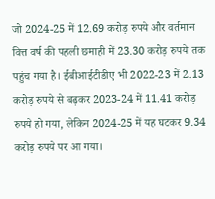जो 2024-25 में 12.69 करोड़ रुपये और वर्तमान वित्त वर्ष की पहली छमाही में 23.30 करोड़ रुपये तक पहुंच गया है। ईबीआईटीडीए भी 2022-23 में 2.13 करोड़ रुपये से बढ़कर 2023-24 में 11.41 करोड़ रुपये हो गया, लेकिन 2024-25 में यह घटकर 9.34 करोड़ रुपये पर आ गया।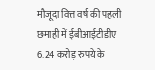मौजूदा वित्त वर्ष की पहली छमाही में ईबीआईटीडीए 6.24 करोड़ रुपये के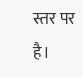स्तर पर है।